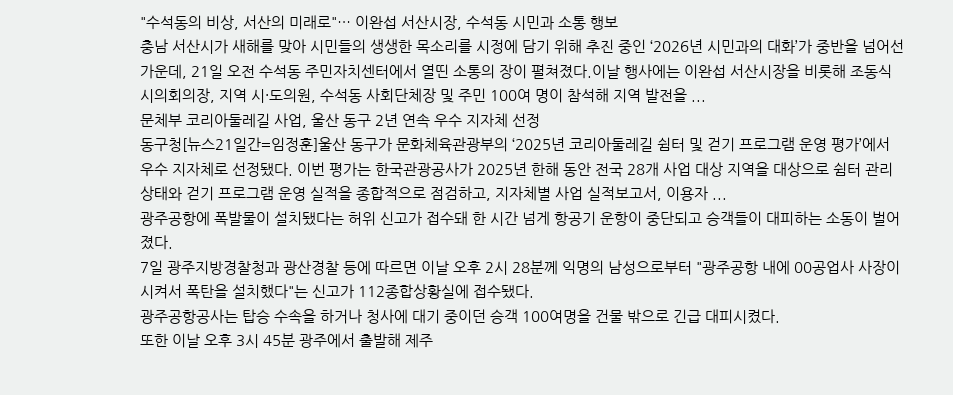"수석동의 비상, 서산의 미래로"… 이완섭 서산시장, 수석동 시민과 소통 행보
충남 서산시가 새해를 맞아 시민들의 생생한 목소리를 시정에 담기 위해 추진 중인 ‘2026년 시민과의 대화’가 중반을 넘어선 가운데, 21일 오전 수석동 주민자치센터에서 열띤 소통의 장이 펼쳐졌다.이날 행사에는 이완섭 서산시장을 비롯해 조동식 시의회의장, 지역 시·도의원, 수석동 사회단체장 및 주민 100여 명이 참석해 지역 발전을 ...
문체부 코리아둘레길 사업, 울산 동구 2년 연속 우수 지자체 선정
동구청[뉴스21일간=임정훈]울산 동구가 문화체육관광부의 ‘2025년 코리아둘레길 쉼터 및 걷기 프로그램 운영 평가’에서 우수 지자체로 선정됐다. 이번 평가는 한국관광공사가 2025년 한해 동안 전국 28개 사업 대상 지역을 대상으로 쉼터 관리 상태와 걷기 프로그램 운영 실적을 종합적으로 점검하고, 지자체별 사업 실적보고서, 이용자 ...
광주공항에 폭발물이 설치됐다는 허위 신고가 접수돼 한 시간 넘게 항공기 운항이 중단되고 승객들이 대피하는 소동이 벌어졌다.
7일 광주지방경찰청과 광산경찰 등에 따르면 이날 오후 2시 28분께 익명의 남성으로부터 "광주공항 내에 00공업사 사장이 시켜서 폭탄을 설치했다"는 신고가 112종합상황실에 접수됐다.
광주공항공사는 탑승 수속을 하거나 청사에 대기 중이던 승객 100여명을 건물 밖으로 긴급 대피시켰다.
또한 이날 오후 3시 45분 광주에서 출발해 제주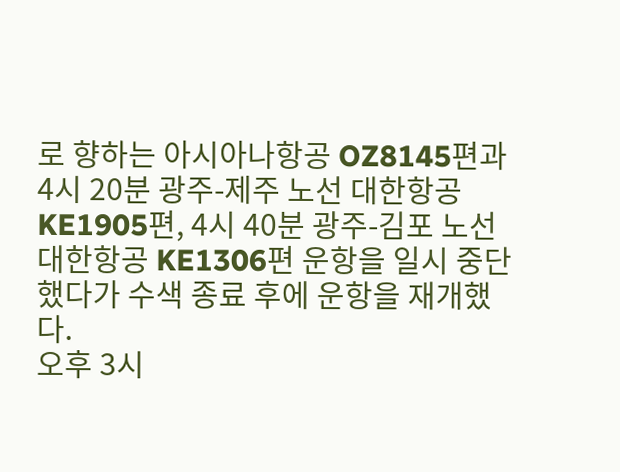로 향하는 아시아나항공 OZ8145편과 4시 20분 광주-제주 노선 대한항공 KE1905편, 4시 40분 광주-김포 노선 대한항공 KE1306편 운항을 일시 중단했다가 수색 종료 후에 운항을 재개했다.
오후 3시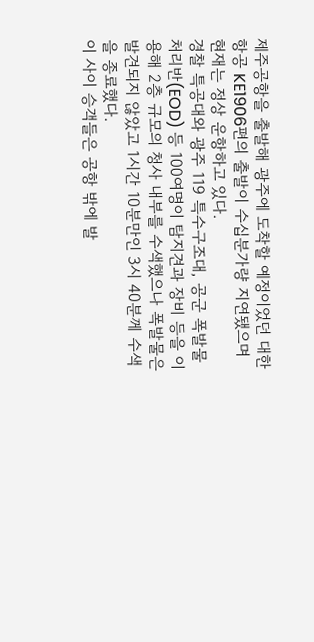제주공항을 출발해 광주에 도착할 예정이었던 대한항공 KE1906편의 출발이 수십분가량 지연됐으며 현재는 정상 운항하고 있다.
경찰 특공대와 광주 119 특수구조대, 공군 폭발물 처리반(EOD) 등 100여명이 탐지견과 장비 등을 이용해 2층 규모의 청사 내부를 수색했으나 폭발물은 발견되지 않았고 1시간 10분만인 3시 40분께 수색을 종료했다.
이 사이 승객들은 공항 밖에 발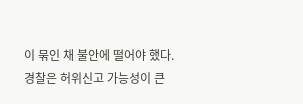이 묶인 채 불안에 떨어야 했다.
경찰은 허위신고 가능성이 큰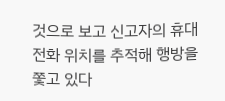것으로 보고 신고자의 휴대전화 위치를 추적해 행방을 쫓고 있다